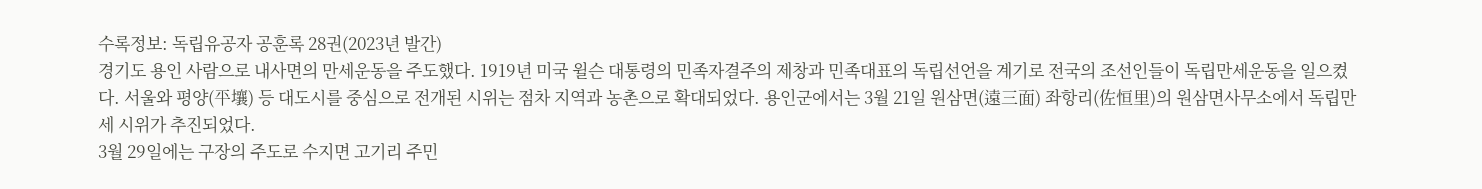수록정보: 독립유공자 공훈록 28권(2023년 발간)
경기도 용인 사람으로 내사면의 만세운동을 주도했다. 1919년 미국 윌슨 대통령의 민족자결주의 제창과 민족대표의 독립선언을 계기로 전국의 조선인들이 독립만세운동을 일으켰다. 서울와 평양(平壤) 등 대도시를 중심으로 전개된 시위는 점차 지역과 농촌으로 확대되었다. 용인군에서는 3월 21일 원삼면(遠三面) 좌항리(佐恒里)의 원삼면사무소에서 독립만세 시위가 추진되었다.
3월 29일에는 구장의 주도로 수지면 고기리 주민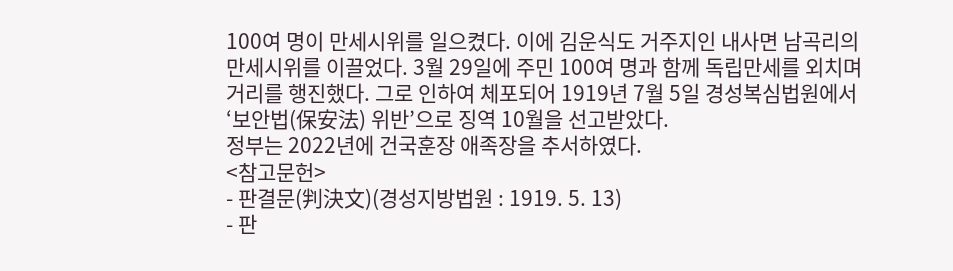100여 명이 만세시위를 일으켰다. 이에 김운식도 거주지인 내사면 남곡리의 만세시위를 이끌었다. 3월 29일에 주민 100여 명과 함께 독립만세를 외치며 거리를 행진했다. 그로 인하여 체포되어 1919년 7월 5일 경성복심법원에서 ‘보안법(保安法) 위반’으로 징역 10월을 선고받았다.
정부는 2022년에 건국훈장 애족장을 추서하였다.
<참고문헌>
- 판결문(判決文)(경성지방법원 : 1919. 5. 13)
- 판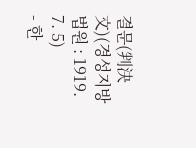결문(判決文)(경성지방법원 : 1919. 7. 5)
- 한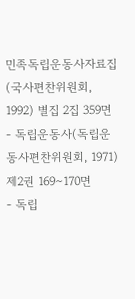민족독립운동사자료집(국사편찬위원회, 1992) 별집 2집 359면
- 독립운동사(독립운동사편찬위원회, 1971) 제2권 169∼170면
- 독립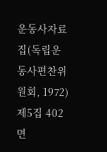운동사자료집(독립운동사편찬위원회, 1972) 제5집 402면